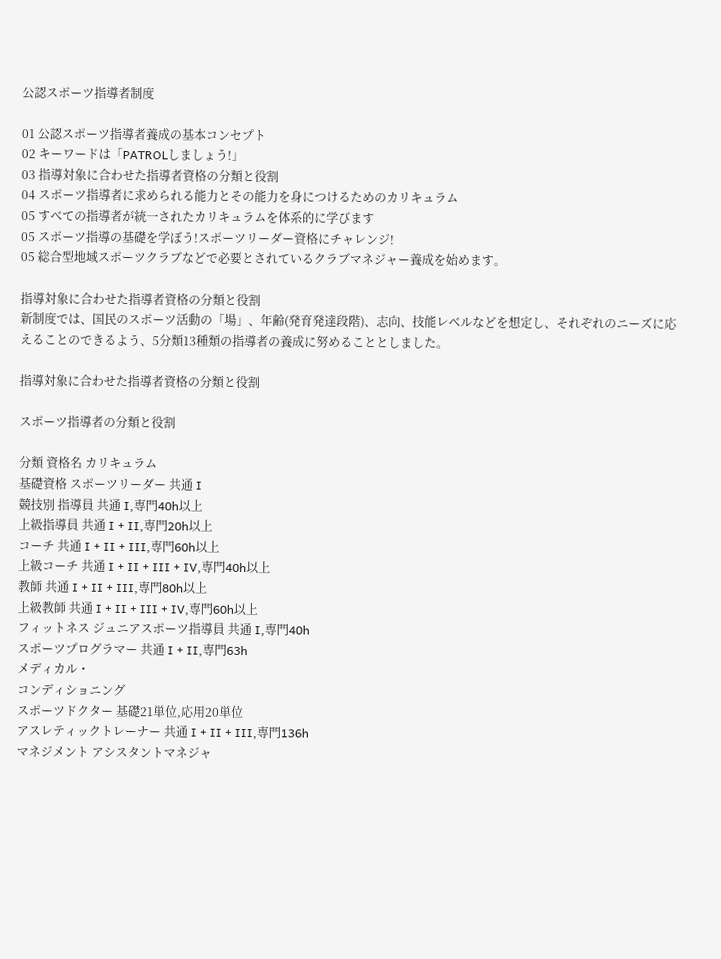公認スポーツ指導者制度

01 公認スポーツ指導者養成の基本コンセプト
02 キーワードは「PATROLしましょう!」
03 指導対象に合わせた指導者資格の分類と役割
04 スポーツ指導者に求められる能力とその能力を身につけるためのカリキュラム
05 すべての指導者が統一されたカリキュラムを体系的に学びます
05 スポーツ指導の基礎を学ぼう!スポーツリーダー資格にチャレンジ!
05 総合型地域スポーツクラブなどで必要とされているクラブマネジャー養成を始めます。

指導対象に合わせた指導者資格の分類と役割
新制度では、国民のスポーツ活動の「場」、年齢(発育発達段階)、志向、技能レベルなどを想定し、それぞれのニーズに応えることのできるよう、5分類13種類の指導者の養成に努めることとしました。

指導対象に合わせた指導者資格の分類と役割

スポーツ指導者の分類と役割

分類 資格名 カリキュラム
基礎資格 スポーツリーダー 共通 I
競技別 指導員 共通 I,専門40h以上
上級指導員 共通 I + II,専門20h以上
コーチ 共通 I + II + III,専門60h以上
上級コーチ 共通 I + II + III + IV,専門40h以上
教師 共通 I + II + III,専門80h以上
上級教師 共通 I + II + III + IV,専門60h以上
フィットネス ジュニアスポーツ指導員 共通 I,専門40h
スポーツプログラマー 共通 I + II,専門63h
メディカル・
コンディショニング
スポーツドクター 基礎21単位,応用20単位
アスレティックトレーナー 共通 I + II + III,専門136h
マネジメント アシスタントマネジャ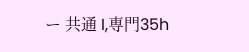ー 共通 I,専門35h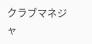クラブマネジャ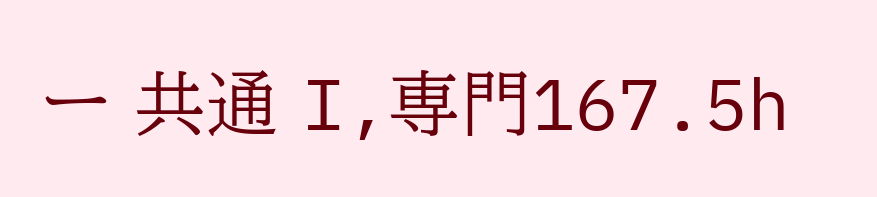ー 共通 I,専門167.5h